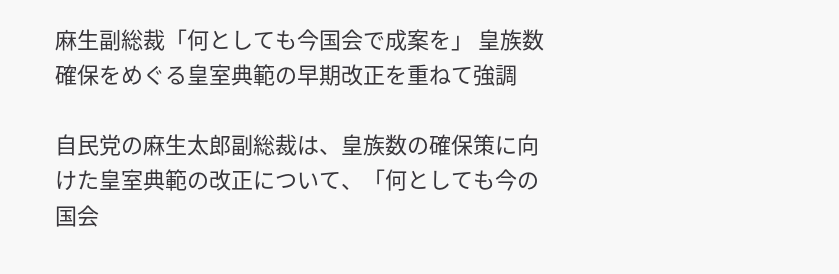麻生副総裁「何としても今国会で成案を」 皇族数確保をめぐる皇室典範の早期改正を重ねて強調

自民党の麻生太郎副総裁は、皇族数の確保策に向けた皇室典範の改正について、「何としても今の国会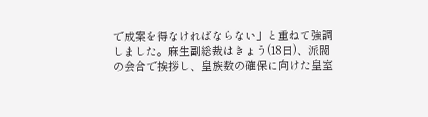で成案を得なければならない」と重ねて強調しました。麻生副総裁はきょう(18日)、派閥の会合で挨拶し、皇族数の確保に向けた皇室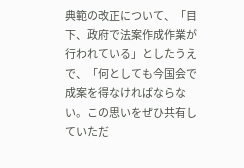典範の改正について、「目下、政府で法案作成作業が行われている」としたうえで、「何としても今国会で成案を得なければならない。この思いをぜひ共有していただ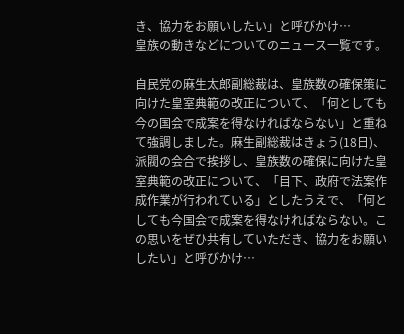き、協力をお願いしたい」と呼びかけ…
皇族の動きなどについてのニュース一覧です。

自民党の麻生太郎副総裁は、皇族数の確保策に向けた皇室典範の改正について、「何としても今の国会で成案を得なければならない」と重ねて強調しました。麻生副総裁はきょう(18日)、派閥の会合で挨拶し、皇族数の確保に向けた皇室典範の改正について、「目下、政府で法案作成作業が行われている」としたうえで、「何としても今国会で成案を得なければならない。この思いをぜひ共有していただき、協力をお願いしたい」と呼びかけ…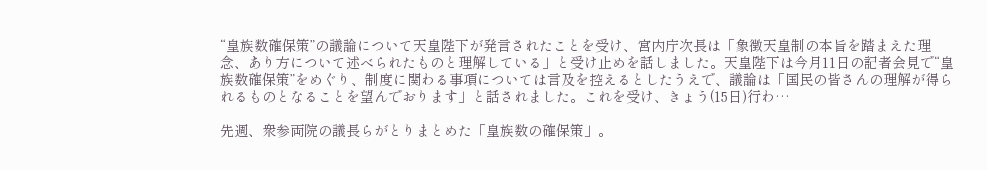“皇族数確保策”の議論について天皇陛下が発言されたことを受け、宮内庁次長は「象徴天皇制の本旨を踏まえた理念、あり方について述べられたものと理解している」と受け止めを話しました。天皇陛下は今月11日の記者会見で“皇族数確保策”をめぐり、制度に関わる事項については言及を控えるとしたうえで、議論は「国民の皆さんの理解が得られるものとなることを望んでおります」と話されました。これを受け、きょう(15日)行わ…

先週、衆参両院の議長らがとりまとめた「皇族数の確保策」。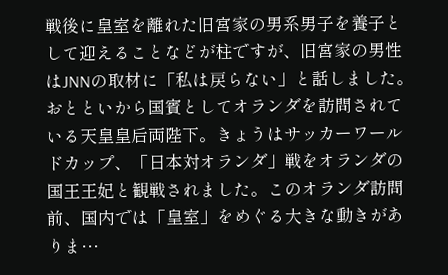戦後に皇室を離れた旧宮家の男系男子を養子として迎えることなどが柱ですが、旧宮家の男性はJNNの取材に「私は戻らない」と話しました。おとといから国賓としてオランダを訪問されている天皇皇后両陛下。きょうはサッカーワールドカップ、「日本対オランダ」戦をオランダの国王王妃と観戦されました。このオランダ訪問前、国内では「皇室」をめぐる大きな動きがありま…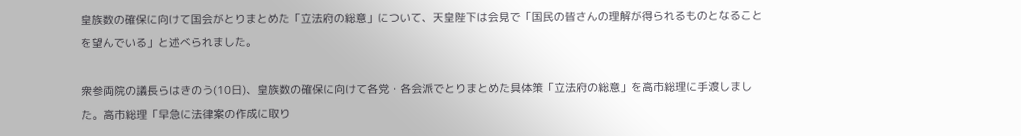皇族数の確保に向けて国会がとりまとめた「立法府の総意」について、天皇陛下は会見で「国民の皆さんの理解が得られるものとなることを望んでいる」と述べられました。

衆参両院の議長らはきのう(10日)、皇族数の確保に向けて各党・各会派でとりまとめた具体策「立法府の総意」を高市総理に手渡しました。高市総理「早急に法律案の作成に取り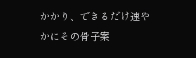かかり、できるだけ速やかにその骨子案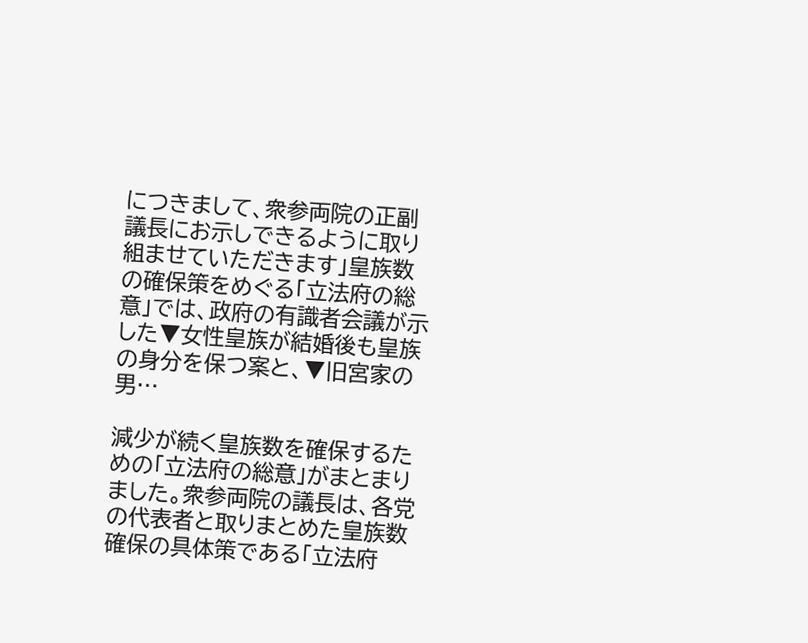につきまして、衆参両院の正副議長にお示しできるように取り組ませていただきます」皇族数の確保策をめぐる「立法府の総意」では、政府の有識者会議が示した▼女性皇族が結婚後も皇族の身分を保つ案と、▼旧宮家の男…

減少が続く皇族数を確保するための「立法府の総意」がまとまりました。衆参両院の議長は、各党の代表者と取りまとめた皇族数確保の具体策である「立法府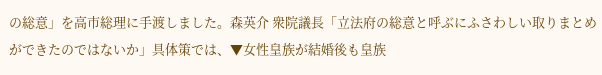の総意」を高市総理に手渡しました。森英介 衆院議長「立法府の総意と呼ぶにふさわしい取りまとめができたのではないか」具体策では、▼女性皇族が結婚後も皇族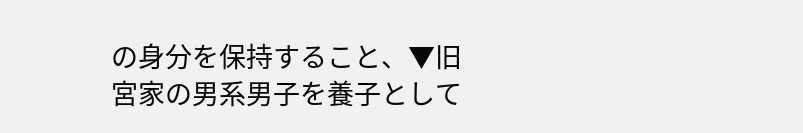の身分を保持すること、▼旧宮家の男系男子を養子として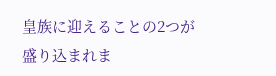皇族に迎えることの2つが盛り込まれま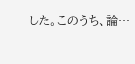した。このうち、論…